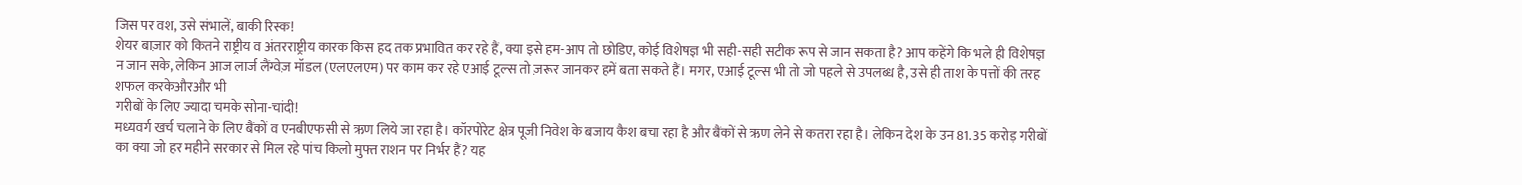जिस पर वश, उसे संभालें, बाकी रिस्क!
शेयर बाज़ार को कितने राष्ट्रीय व अंतरराष्ट्रीय कारक किस हद तक प्रभावित कर रहे हैं, क्या इसे हम-आप तो छोडिए, कोई विशेषज्ञ भी सही-सही सटीक रूप से जान सकता है? आप कहेंगे कि भले ही विशेषज्ञ न जान सके, लेकिन आज लार्ज लैंग्वेज़ मॉडल (एलएलएम) पर काम कर रहे एआई टूल्स तो ज़रूर जानकर हमें बता सकते हैं। मगर, एआई टूल्स भी तो जो पहले से उपलब्ध है, उसे ही ताश के पत्तों की तरह शफल करकेऔरऔर भी
गरीबों के लिए ज्यादा चमके सोना-चांदी!
मध्यवर्ग खर्च चलाने के लिए बैंकों व एनबीएफसी से ऋण लिये जा रहा है। कॉरपोरेट क्षेत्र पूजी निवेश के बजाय कैश बचा रहा है और बैंकों से ऋण लेने से कतरा रहा है। लेकिन देश के उन 81.35 करोड़ गरीबों का क्या जो हर महीने सरकार से मिल रहे पांच किलो मुफ्त राशन पर निर्भर हैं? यह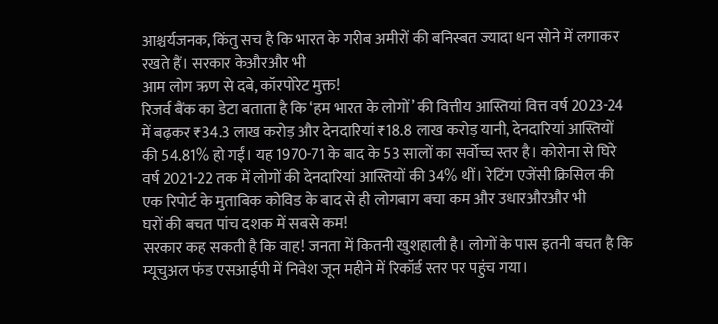आश्चर्यजनक, किंतु सच है कि भारत के गरीब अमीरों की बनिस्बत ज्यादा धन सोने में लगाकर रखते हैं। सरकार केऔरऔर भी
आम लोग ऋण से दबे, कॉरपोरेट मुक्त!
रिजर्व बैंक का डेटा बताता है कि ‘हम भारत के लोगों’ की वित्तीय आस्तियां वित्त वर्ष 2023-24 में बढ़कर ₹34.3 लाख करोड़ और देनदारियां ₹18.8 लाख करोड़ यानी, देनदारियां आस्तियों की 54.81% हो गईं। यह 1970-71 के बाद के 53 सालों का सर्वोच्च स्तर है। कोरोना से घिरे वर्ष 2021-22 तक में लोगों की देनदारियां आस्तियों की 34% थीं। रेटिंग एजेंसी क्रिसिल की एक रिपोर्ट के मुताबिक कोविड के बाद से ही लोगबाग बचा कम और उधारऔरऔर भी
घरों की बचत पांच दशक में सबसे कम!
सरकार कह सकती है कि वाह! जनता में कितनी खुशहाली है। लोगों के पास इतनी बचत है कि म्यूचुअल फंड एसआईपी में निवेश जून महीने में रिकॉर्ड स्तर पर पहुंच गया।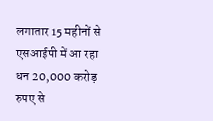लगातार 15 महीनों से एसआईपी में आ रहा धन 20,000 करोड़ रुपए से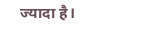ज्यादा है।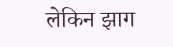लेकिन झाग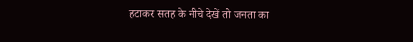हटाकर सतह के नीचे देखें तो जनता का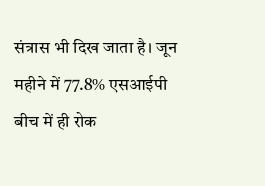संत्रास भी दिख जाता है। जून महीने में 77.8% एसआईपी बीच में ही रोक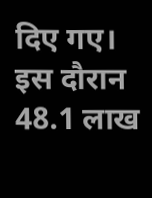दिए गए। इस दौरान 48.1 लाख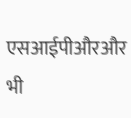एसआईपीऔरऔर भी